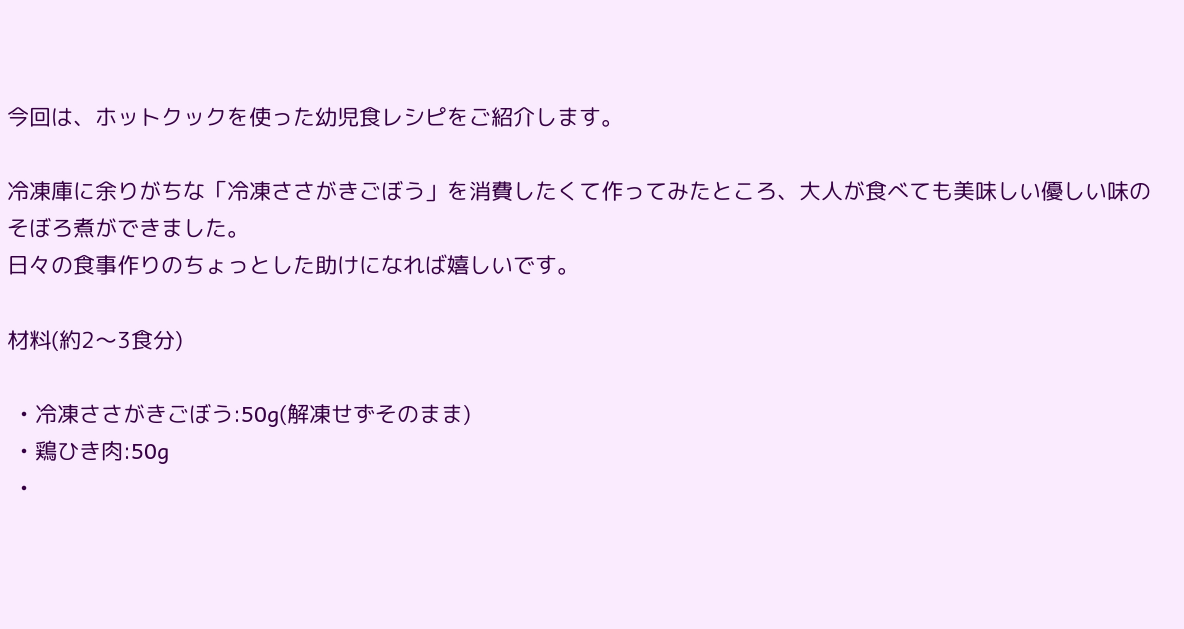今回は、ホットクックを使った幼児食レシピをご紹介します。

冷凍庫に余りがちな「冷凍ささがきごぼう」を消費したくて作ってみたところ、大人が食べても美味しい優しい味のそぼろ煮ができました。
日々の食事作りのちょっとした助けになれば嬉しいです。

材料(約2〜3食分)

  • 冷凍ささがきごぼう:50g(解凍せずそのまま)
  • 鶏ひき肉:50g
  •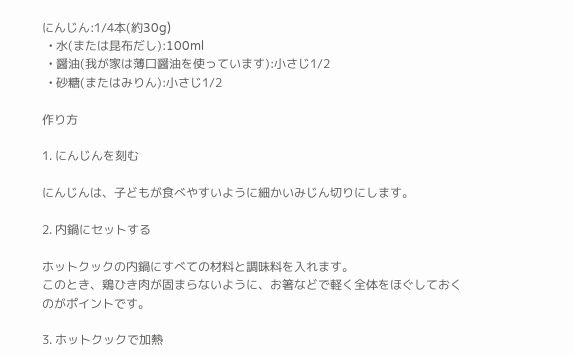にんじん:1/4本(約30g)
  • 水(または昆布だし):100ml
  • 醤油(我が家は薄口醤油を使っています):小さじ1/2
  • 砂糖(またはみりん):小さじ1/2

作り方

1. にんじんを刻む

にんじんは、子どもが食べやすいように細かいみじん切りにします。

2. 内鍋にセットする

ホットクックの内鍋にすべての材料と調味料を入れます。
このとき、鶏ひき肉が固まらないように、お箸などで軽く全体をほぐしておくのがポイントです。

3. ホットクックで加熱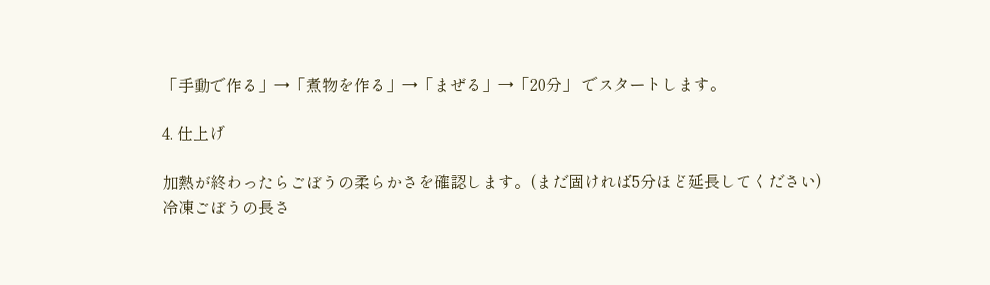「手動で作る」→「煮物を作る」→「まぜる」→「20分」 でスタートします。

4. 仕上げ

加熱が終わったらごぼうの柔らかさを確認します。(まだ固ければ5分ほど延長してください)
冷凍ごぼうの長さ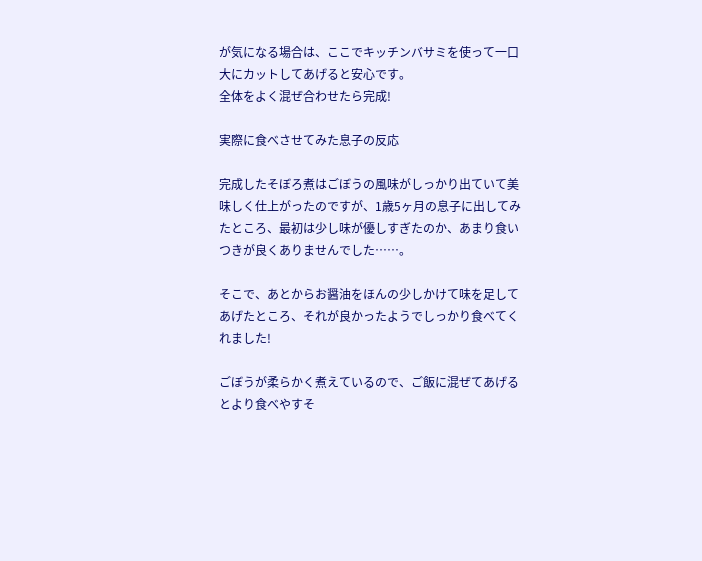が気になる場合は、ここでキッチンバサミを使って一口大にカットしてあげると安心です。
全体をよく混ぜ合わせたら完成!

実際に食べさせてみた息子の反応

完成したそぼろ煮はごぼうの風味がしっかり出ていて美味しく仕上がったのですが、1歳5ヶ月の息子に出してみたところ、最初は少し味が優しすぎたのか、あまり食いつきが良くありませんでした……。

そこで、あとからお醤油をほんの少しかけて味を足してあげたところ、それが良かったようでしっかり食べてくれました!

ごぼうが柔らかく煮えているので、ご飯に混ぜてあげるとより食べやすそ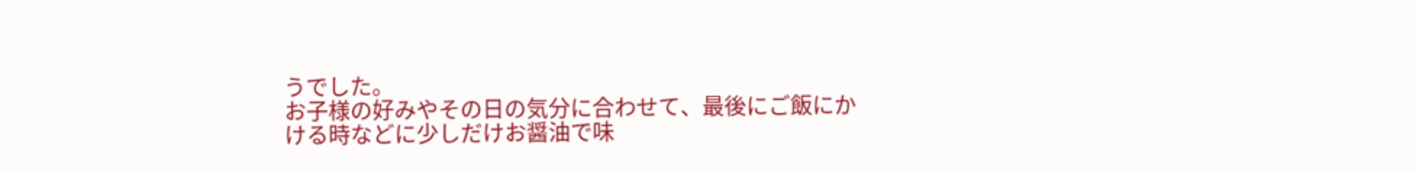うでした。
お子様の好みやその日の気分に合わせて、最後にご飯にかける時などに少しだけお醤油で味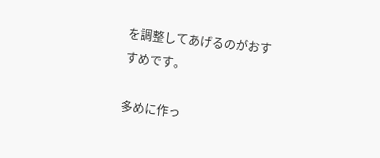を調整してあげるのがおすすめです。

多めに作っ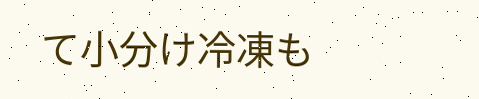て小分け冷凍も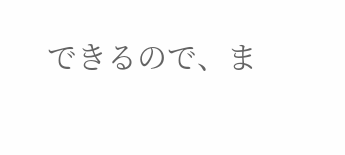できるので、ま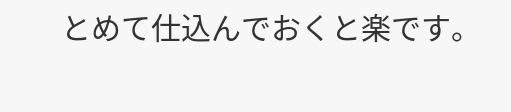とめて仕込んでおくと楽です。